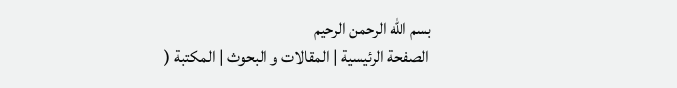بسم الله الرحمن الرحيم
 الصفحة الرئيسية | المقالات و البحوث | المكتبة (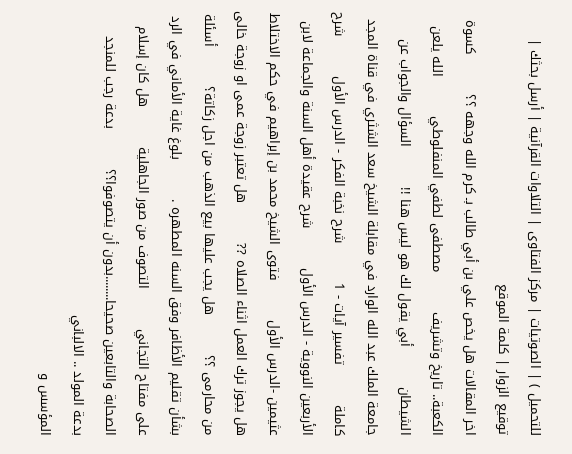للتحميل ) | الصوتيات | مركز الفتاوى | التلاوات القرآنية | أرسل بحثك | توقيع الزوار | كلمة الموقع
اخر المقالات هل يخص علي بن أبي طالب بـ كرم الله وجهه ؟؟         كسوة الكعبة.. تاريخ وتشريف         مصطفى لطفي المنفلوطي         الله يلعن الشيطان         أبي يقول لك هو ليس هنا !!         السؤال والجواب عن جامعة الملك عبد الله الوارد في مقابلة الشيخ سعد الشثري في قناة المجد كاملة         تفسير آيات - 1         شرح نخبة الفكر - الدرس الأول         شرح الأربعين النووية - الدرس الأول         شرح عقيدة أهل السنة والجماعة لابن عثيمين -الدرس الأول         فتوى الشيخ محمد بن إبراهيم في حكم الاختلاط         هل يجوز ترك العمل اثناء الصلاه ??         هل تعتبر زوجة عمى او زوجة خالى من محارمى ؟؟         هل يجب عليها بيع الذهب من اجل زكاتة؟         أسئلة بشأن تقليم الأظافر وفق السنه المطهره .         بلوغ غاية الأماني في الرد على مفتاح التجاني         التصوف من صور الجاهلية         هل كان إسلام الصحابة والتابعين صحيحا........بدون أن يتصوفوا؟؟         بدعة رجب للمنجد         بدعة المولد .. الالباني
المؤسس و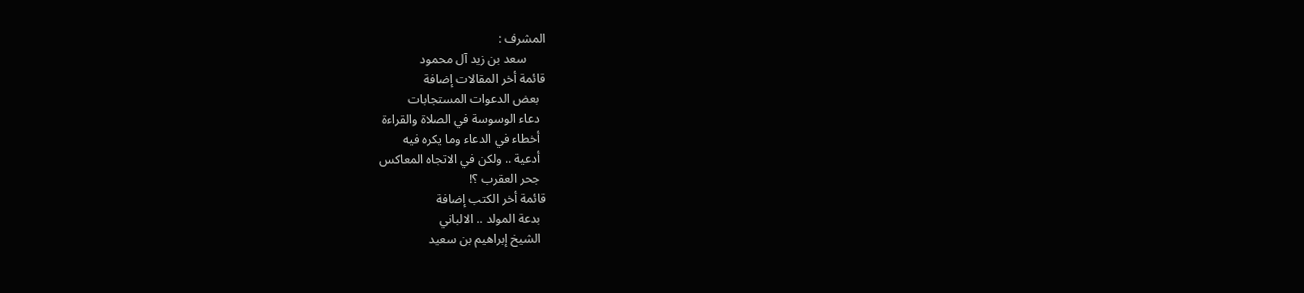المشرف :
      سعد بن زيد آل محمود
قائمة أخر المقالات إضافة
  بعض الدعوات المستجابات
  دعاء الوسوسة في الصلاة والقراءة
  أخطاء في الدعاء وما يكره فيه
  أدعية .. ولكن في الاتجاه المعاكس
  جحر العقرب ؟!
قائمة أخر الكتب إضافة
  بدعة المولد .. الالباني
  الشيخ إبراهيم بن سعيد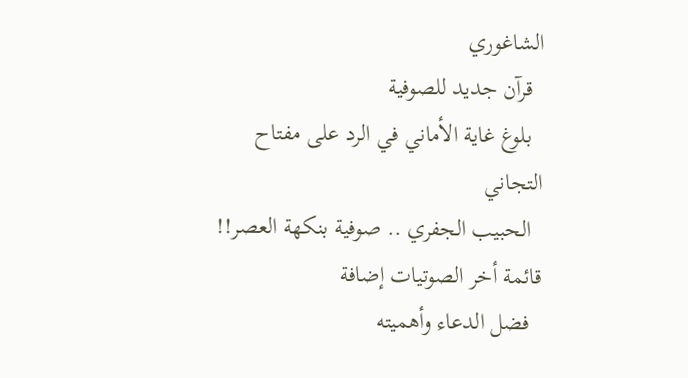الشاغوري
  قرآن جديد للصوفية
  بلوغ غاية الأماني في الرد على مفتاح التجاني
  الحبيب الجفري .. صوفية بنكهة العصر!!
قائمة أخر الصوتيات إضافة
  فضل الدعاء وأهميته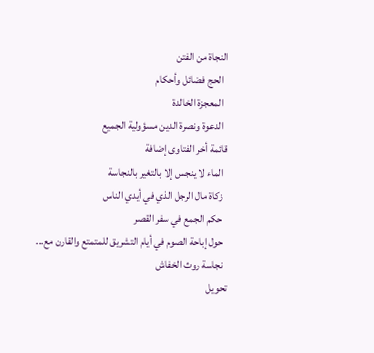النجاة من الفتن
  الحج فضائل وأحكام
  المعجزة الخالدة
  الدعوة ونصرة الدين مسؤولية الجميع
قائمة أخر الفتاوى إضافة
  الماء لا ينجس إلا بالتغير بالنجاسة
  زكاة مال الرجل الذي في أيدي الناس
  حكم الجمع في سفر القصر
  حول إباحة الصوم في أيام التشريق للمتمتع والقارن مع...
  نجاسة روث الخفاش
تحويل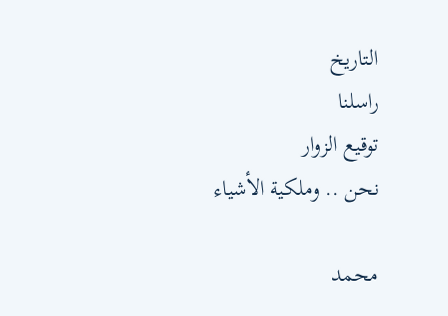التاريخ
راسلنا
توقيع الزوار
نحن .. وملكية الأشياء

محمد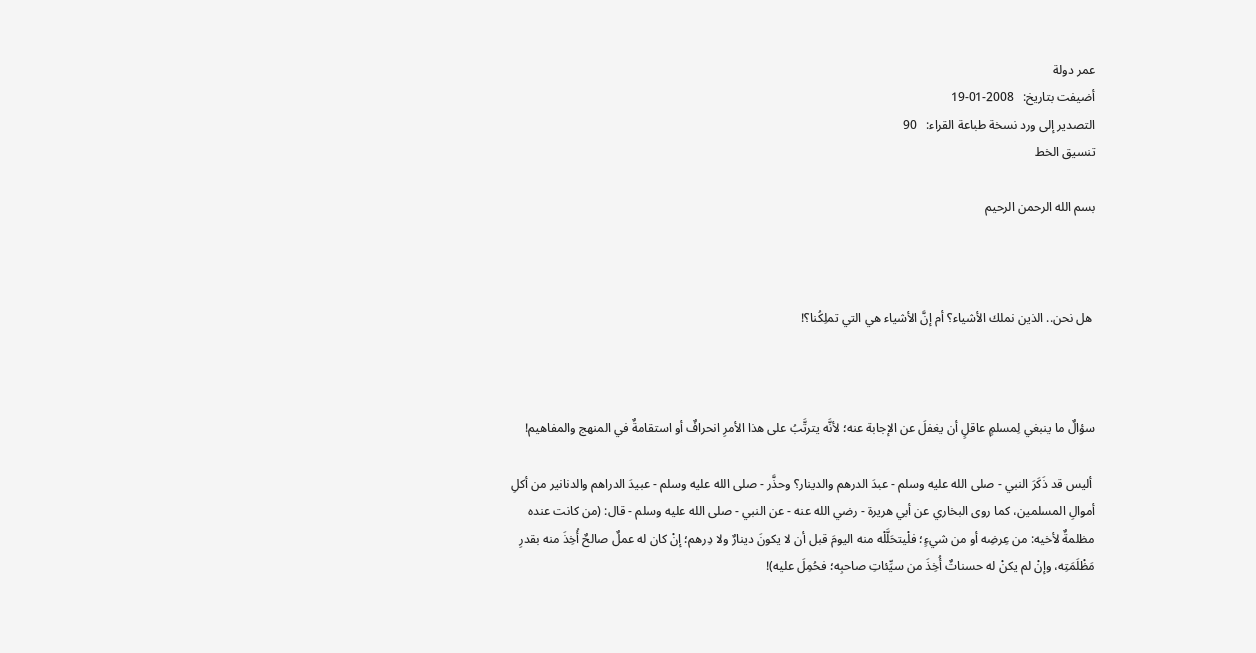عمر دولة
أضيفت بتاريخ:   2008-01-19
التصدير إلى ورد نسخة طباعة القراء:   90
تنسيق الخط

بسم الله الرحمن الرحيم



 هل نحن.. الذين نملك الأشياء؟ أم إنَّ الأشياء هي التي تملِكُنا؟!



سؤالٌ ما ينبغي لِمسلمٍ عاقلٍ أن يغفلَ عن الإجابة عنه؛ لأنَّه يترتَّبُ على هذا الأمرِ انحرافٌ أو استقامةٌ في المنهج والمفاهيم!

 أليس قد ذَكَرَ النبي - صلى الله عليه وسلم - عبدَ الدرهم والدينار؟ وحذَّر - صلى الله عليه وسلم - عبيدَ الدراهم والدنانير من أكلِ أموالِ المسلمين، كما روى البخاري عن أبي هريرة - رضي الله عنه - عن النبي - صلى الله عليه وسلم - قال: (من كانت عنده مظلمةٌ لأخيه: من عِرضِه أو من شيءٍ؛ فلْيتحَلَّلْه منه اليومَ قبل أن لا يكونَ دينارٌ ولا دِرهم؛ إنْ كان له عملٌ صالحٌ أُخِذَ منه بقدرِ مَظْلَمَتِه، وإنْ لم يكنْ له حسناتٌ أُخِذَ من سيِّئاتِ صاحبِه؛ فحُمِلَ عليه)!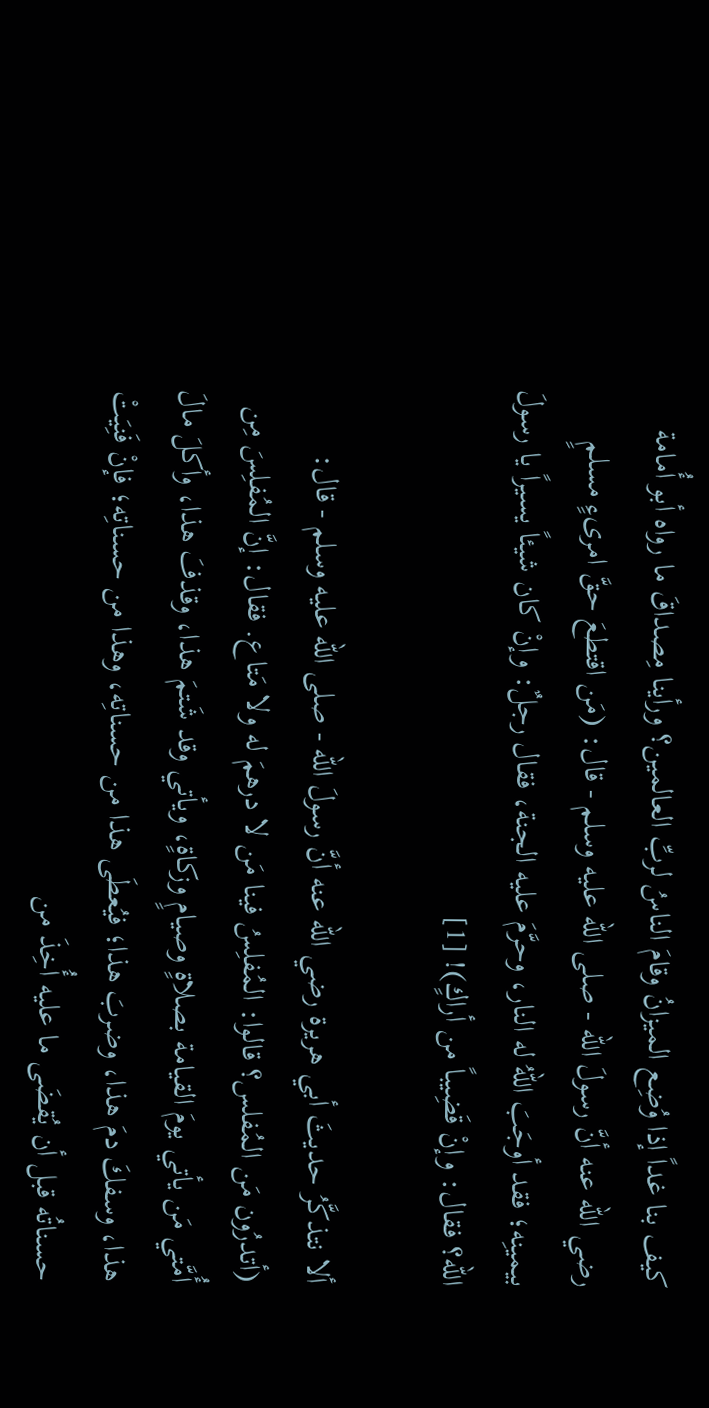كيف بنا غداً إذا وُضِع الميزانُ وقامَ الناسُ لربِّ العالمين؟ ورأينا مِصداقَ ما رواه أبو أُمامة رضي الله عنه أنَّ رسولَ الله - صلى الله عليه وسلم - قال: (مَن اقتطعَ حقَّ امرىءٍ مسلمٍ بيمينِه؛ فقد أوجَبَ اللهُ له النار، وحرَّمَ عليه الجنة، فقال رجلٌ: وإنْ كان شيئاً يسيراً يا رسولَ الله؟ فقال: وإنْ قَضِيباً من أراكٍ)! [1]

ألا نتذكَّرُ حديثَ أبي هريرة رضي الله عنه أنَّ رسولَ الله - صلى الله عليه وسلم - قال: (أتدرُون مَن المُفلس؟ قالوا: المُفلِسُ فينا مَن لا درهمَ له ولا مَتاع. فقال: إنَّ المُفلِسَ مِن أُمَّتي مَن يأتي يومَ القيامة بصلاةٍ وصيامٍ وزكاةٍ، ويأتي وقد شَتمَ هذا، وقذفَ هذا، وأكلَ مالَ هذا، وسفكَ دمَ هذا، وضربَ هذا؛ فيُعطَى هذا من حسناتِه، وهذا من حسناتِه؛ فإنْ فَنِيَتْ حسناتُه قبل أن يُقضَى ما عليه أُخِذَ من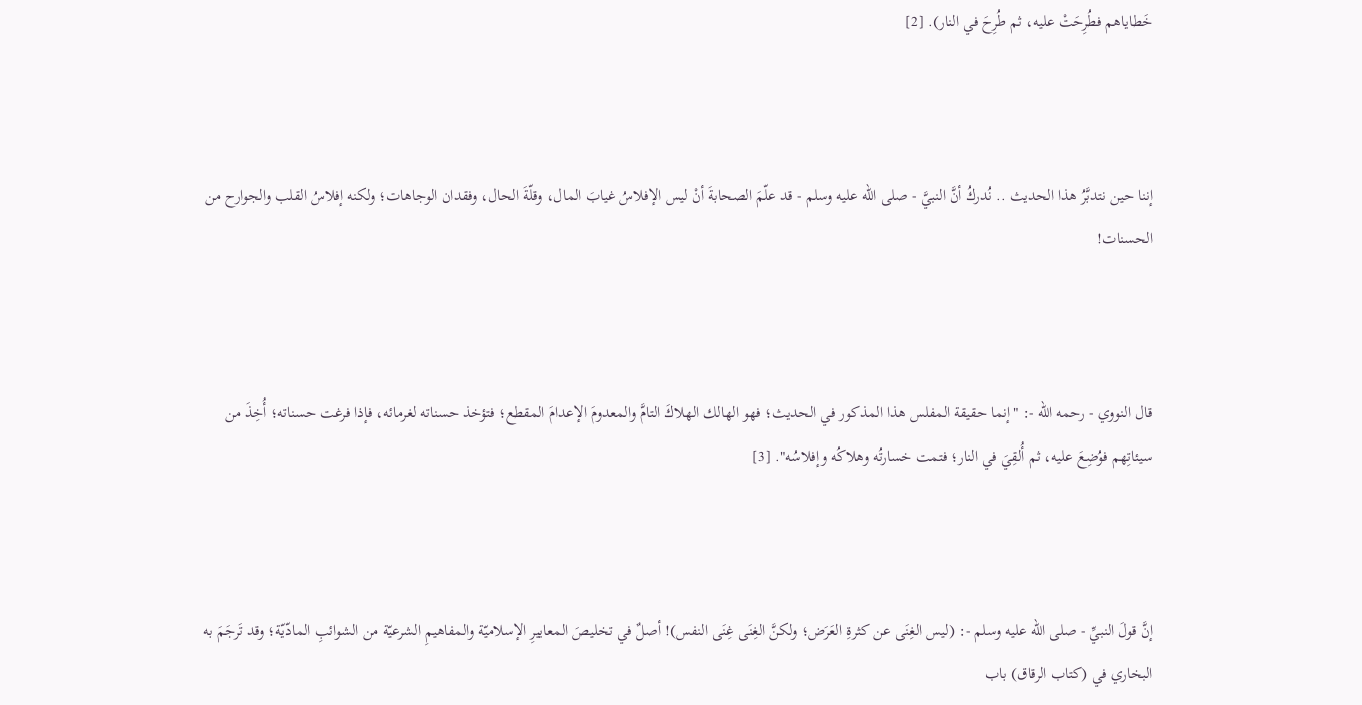خَطاياهم فطُرِحَتْ عليه، ثم طُرِحَ في النار). [2]



إننا حين نتدبَّرُ هذا الحديث .. نُدركُ أنَّ النبيَّ - صلى الله عليه وسلم - قد علّمَ الصحابةَ أنْ ليس الإفلاسُ غيابَ المال، وقلّةَ الحال، وفقدان الوجاهات؛ ولكنه إفلاسُ القلب والجوارح من الحسنات!



قال النووي - رحمه الله -: "إنما حقيقة المفلس هذا المذكور في الحديث؛ فهو الهالك الهلاكَ التامَّ والمعدومَ الإعدامَ المقطع؛ فتؤخذ حسناته لغرمائه، فإذا فرغت حسناته؛ أُخِذَ من سيئاتِهم فوُضِعَ عليه، ثم أُلقِيَ في النار؛ فتمت خسارتُه وهلاكُه وإفلاسُه". [3]



إنَّ قولَ النبيِّ - صلى الله عليه وسلم -: (ليس الغِنَى عن كثرةِ العَرَض؛ ولكنَّ الغِنَى غِنَى النفس)! أصلٌ في تخليصَ المعاييرِ الإسلاميّة والمفاهيمِ الشرعيّة من الشوائبِ المادّيّة؛ وقد تَرجَمَ به البخاري في (كتاب الرقاق) باب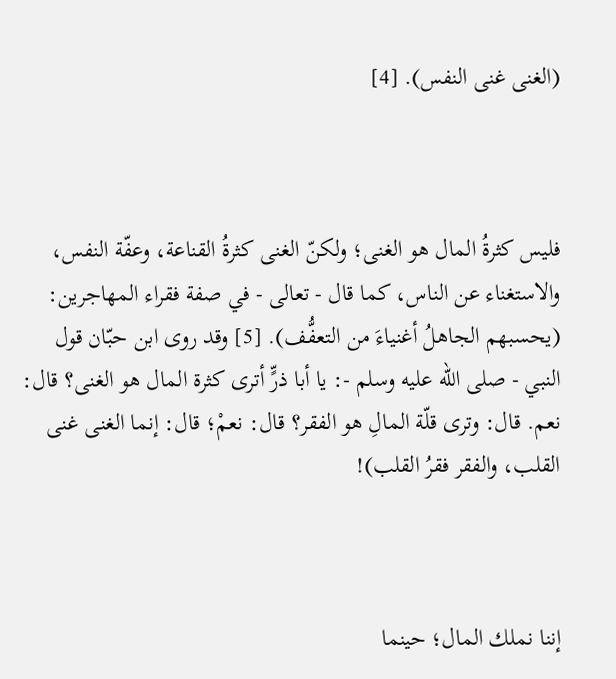(الغنى غنى النفس). [4]



فليس كثرةُ المال هو الغنى؛ ولكنّ الغنى كثرةُ القناعة، وعفّة النفس، والاستغناء عن الناس، كما قال - تعالى - في صفة فقراء المهاجرين: (يحسبهم الجاهلُ أغنياءَ من التعفُّف). [5] وقد روى ابن حبّان قول النبي - صلى الله عليه وسلم -: يا أبا ذرٍّ أترى كثرة المال هو الغنى؟ قال: نعم. قال: وترى قلّة المالِ هو الفقر؟ قال: نعمْ؛ قال: إنما الغنى غنى القلب، والفقر فقرُ القلب)!



إننا نملك المال؛ حينما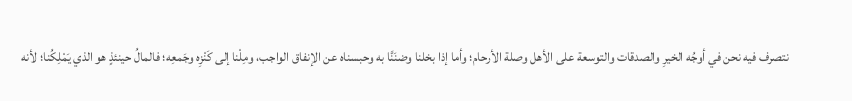نتصرف فيه نحن في أوجُه الخيرِ والصدقات والتوسعة على الأهل وصلة الأرحام؛ وأما إذا بخلنا وضنَنَّا به وحبسناه عن الإنفاق الواجب، ومِلْنا إلى كَنْزِه وجَمعِه؛ فالمالُ حينئذٍ هو الذي يَمْلِكُنا؛ لأنه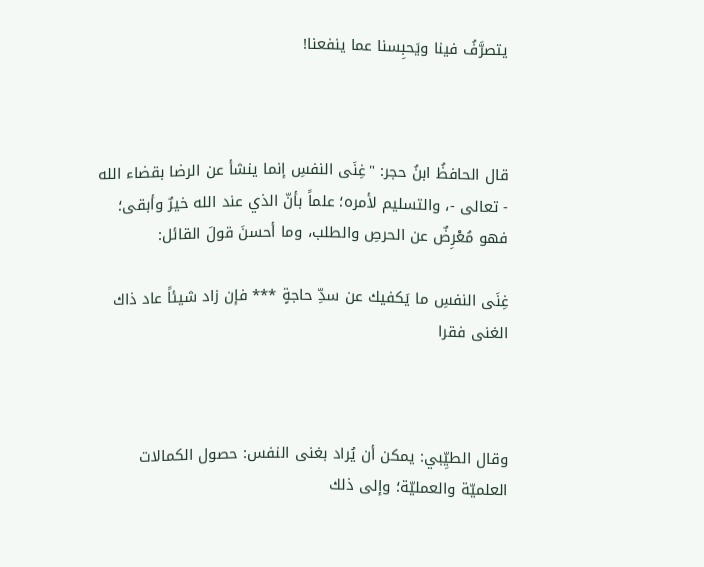يتصرَّفُ فينا ويَحبِسنا عما ينفعنا!



قال الحافظُ ابنُ حجر: "غِنَى النفسِ إنما ينشأ عن الرضا بقضاء الله - تعالى -، والتسليم لأمره؛ علماً بأنّ الذي عند الله خيرٌ وأبقى؛ فهو مُعْرِضٌ عن الحرصِ والطلب، وما أحسنَ قولَ القائل:

غِنَى النفسِ ما يَكفيك عن سدِّ حاجةٍ *** فإن زاد شيئاً عاد ذاك الغنى فقرا



وقال الطيِّبي: يمكن أن يُراد بغنى النفس: حصول الكمالات العلميّة والعمليّة؛ وإلى ذلك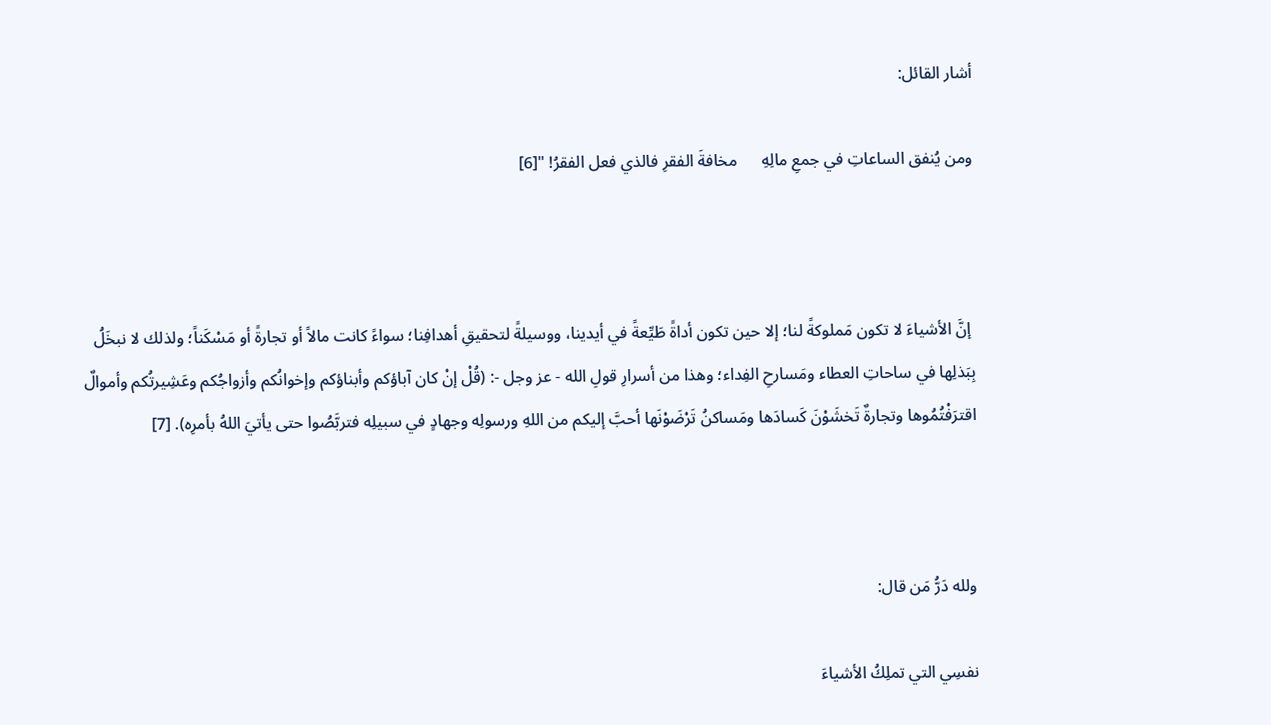أشار القائل:

ومن يُنفق الساعاتِ في جمعِ مالِهِ      مخافةَ الفقرِ فالذي فعل الفقرُ! "[6]



 إنَّ الأشياءَ لا تكون مَملوكةً لنا؛ إلا حين تكون أداةً طَيِّعةً في أيدينا، ووسيلةً لتحقيقِ أهدافِنا؛ سواءً كانت مالاً أو تجارةً أو مَسْكَناً؛ ولذلك لا نبخَلُ بِبَذلِها في ساحاتِ العطاء ومَسارحِ الفِداء؛ وهذا من أسرارِ قولِ الله - عز وجل -: (قُلْ إنْ كان آباؤكم وأبناؤكم وإخوانُكم وأزواجُكم وعَشِيرتُكم وأموالٌ اقترَفْتُمُوها وتجارةٌ تَخشَوْنَ كَسادَها ومَساكنُ تَرْضَوْنَها أحبَّ إليكم من اللهِ ورسولِه وجهادٍ في سبيلِه فتربَّصُوا حتى يأتيَ اللهُ بأمرِه). [7]



ولله دَرُّ مَن قال:

نفسِي التي تملِكُ الأشياءَ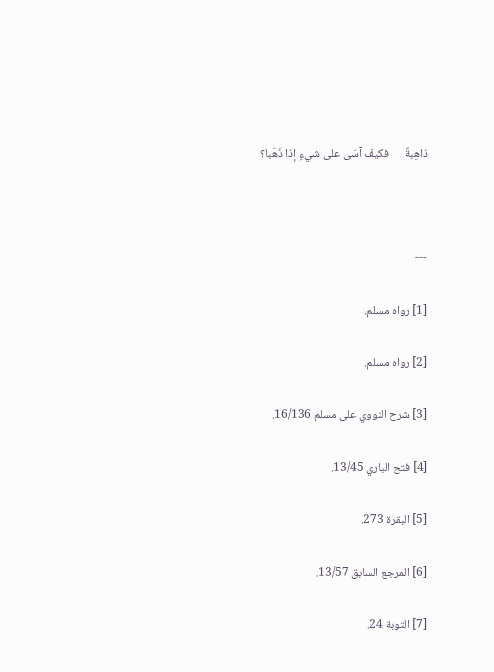ذاهِبةٌ      فكيفَ آسَى على شيءٍ إذا ذَهَبا؟



---

[1] رواه مسلم.

[2] رواه مسلم.

[3] شرح النووي على مسلم 16/136.

[4] فتح الباري 13/45.

[5] البقرة 273.

[6] المرجع السابق 13/57.

[7] التوبة 24.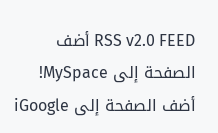RSS v2.0 FEED أضف الصفحة إلى MySpace! أضف الصفحة إلى iGoogle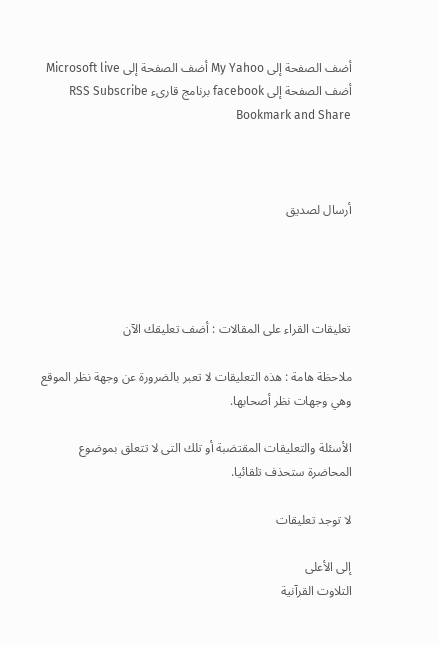أضف الصفحة إلى My Yahoo أضف الصفحة إلى Microsoft live أضف الصفحة إلى facebook برنامج قارىء RSS Subscribe Bookmark and Share



أرسال لصديق




تعليقات القراء على المقالات : أضف تعليقك الآن

ملاحظة هامة : هذه التعليقات لا تعبر بالضرورة عن وجهة نظر الموقع وهي وجهات نظر أصحابها.

الأسئلة والتعليقات المقتضبة أو تلك التى لا تتعلق بموضوع المحاضرة ستحذف تلقائيا.

لا توجد تعليقات

إلى الأعلى
التلاوت القرآنية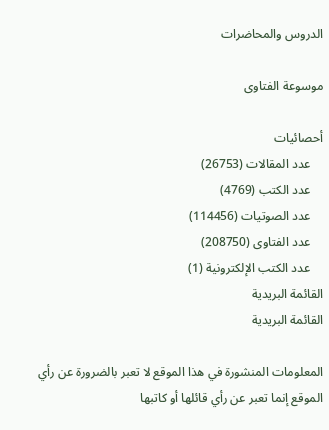الدروس والمحاضرات

موسوعة الفتاوى

أحصائيات
    عدد المقالات (26753)
    عدد الكتب (4769)
    عدد الصوتيات (114456)
    عدد الفتاوى (208750)
    عدد الكتب الإلكترونية (1)
القائمة البريدية
القائمة البريدية

المعلومات المنشورة في هذا الموقع لا تعبر بالضرورة عن رأي الموقع إنما تعبر عن رأي قائلها أو كاتبها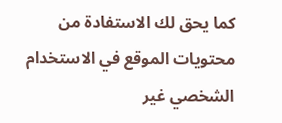كما يحق لك الاستفادة من محتويات الموقع في الاستخدام الشخصي غير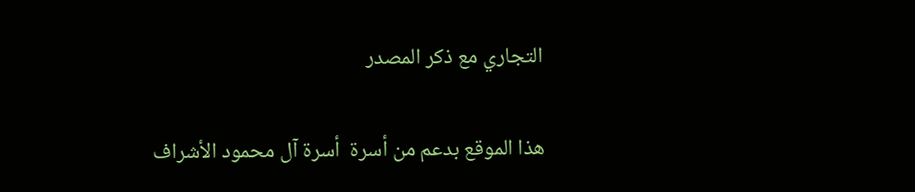التجاري مع ذكر المصدر

هذا الموقع بدعم من أسرة  أسرة آل محمود الأشراف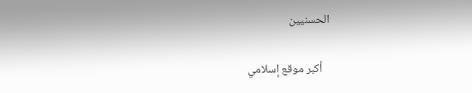الحسنيين

   أكبر موقع إسلامي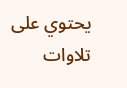يحتوي على تلاوات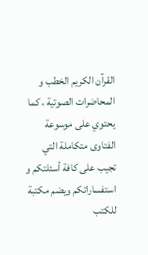القرآن الكريم الخطب و المحاضرات الصوتية ، كما يحتوي على موسوعة الفتاوى متكاملة التي تجيب على كافة أسئلتكم و استفساراتكم ويضم مكتبة للكتب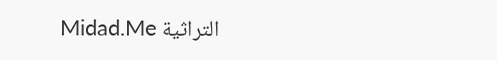التراثية Midad.Me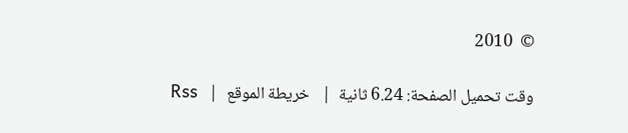©  2010

وقت تحميل الصفحة: 6.24 ثانية  |   خريطة الموقع  |   Rss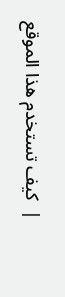|  كيف تستخدم هذا الموقع